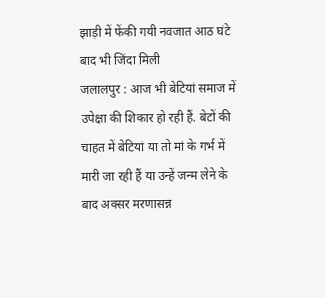झाड़ी में फेंकी गयी नवजात आठ घंटे बाद भी जिंदा मिली
जलालपुर : आज भी बेटियां समाज में उपेक्षा की शिकार हो रही हैं. बेटों की चाहत में बेटियां या तो मां के गर्भ में मारी जा रही हैं या उन्हें जन्म लेने के बाद अक्सर मरणासन्न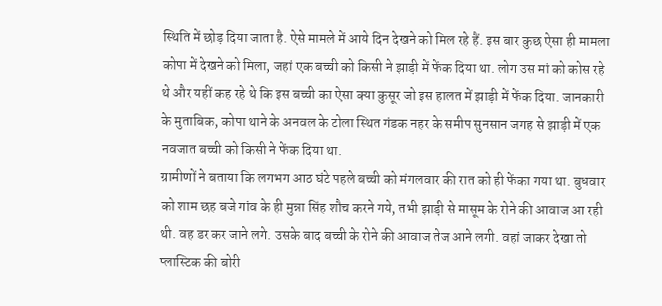स्थिति में छोड़ दिया जाता है. ऐसे मामले में आये दिन देखने को मिल रहे हैं. इस बार कुछ ऐसा ही मामला कोपा में देखने को मिला, जहां एक बच्ची को किसी ने झाड़ी में फेंक दिया था. लोग उस मां को कोस रहे थे और यहीं कह रहे थे कि इस बच्ची का ऐसा क्या कुसूर जो इस हालत में झाड़ी में फेंक दिया. जानकारी के मुताबिक, कोपा थाने के अनवल के टोला स्थित गंडक नहर के समीप सुनसान जगह से झाड़ी में एक नवजात बच्ची को किसी ने फेंक दिया था.
ग्रामीणों ने बताया कि लगभग आठ घंटे पहले बच्ची को मंगलवार की रात को ही फेंका गया था. बुधवार को शाम छह बजे गांव के ही मुन्ना सिंह शौच करने गये, तभी झाड़ी से मासूम के रोने की आवाज आ रही थी. वह डर कर जाने लगे. उसके बाद बच्ची के रोने की आवाज तेज आने लगी. वहां जाकर देखा तो प्लास्टिक की बोरी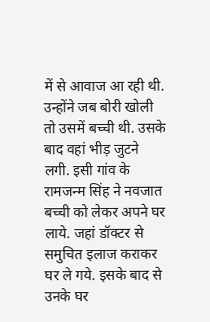में से आवाज आ रही थी. उन्होंने जब बोरी खोली तो उसमें बच्ची थी. उसके बाद वहां भीड़ जुटने लगी. इसी गांव के रामजन्म सिंह ने नवजात बच्ची को लेकर अपने घर लाये. जहां डॉक्टर से समुचित इलाज कराकर घर ले गये. इसके बाद से उनके घर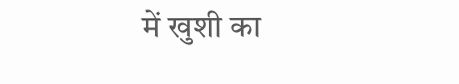में खुशी का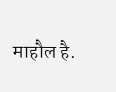माहौल है.